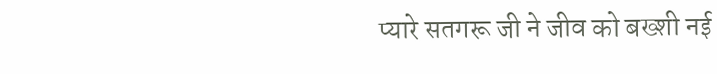प्यारे सतगरू जी ने जीव को बख्शी नई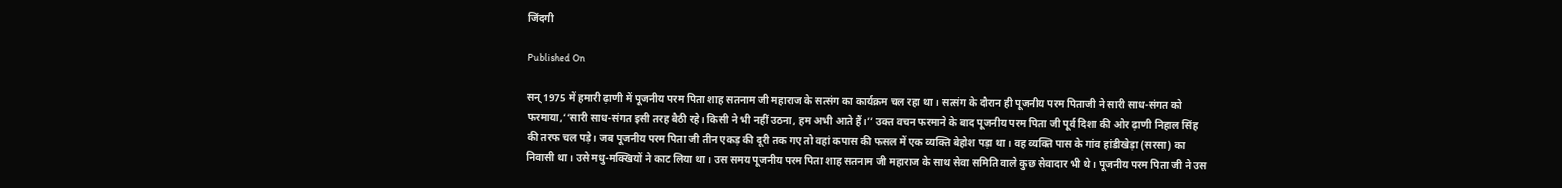जिंदगी

Published On

सन् 1975 में हमारी ढ़ाणी में पूजनीय परम पिता शाह सतनाम जी महाराज के सत्संग का कार्यक्रम चल रहा था। सत्संग के दौरान ही पूजनीय परम पिताजी ने सारी साध-संगत को फरमाया,‘‘सारी साध-संगत इसी तरह बैठी रहे। किसी ने भी नहीं उठना, हम अभी आते हैं।’’ उक्त वचन फरमाने के बाद पूजनीय परम पिता जी पूर्व दिशा की ओर ढ़ाणी निहाल सिंह की तरफ चल पड़े। जब पूजनीय परम पिता जी तीन एकड़ की दूरी तक गए तो वहां कपास की फसल में एक व्यक्ति बेहोश पड़ा था। वह व्यक्ति पास के गांव हांडीखेड़ा (सरसा) का निवासी था। उसे मधु-मक्खियों ने काट लिया था। उस समय पूजनीय परम पिता शाह सतनाम जी महाराज के साथ सेवा समिति वाले कुछ सेवादार भी थे। पूजनीय परम पिता जी ने उस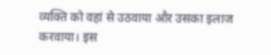व्यक्ति को वहां से उठवाया और उसका इलाज करवाया। इस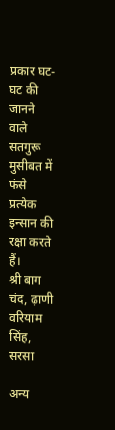प्रकार घट-घट की जानने वाले सतगुरू मुसीबत में फंसे प्रत्येक इन्सान की रक्षा करते हैं।
श्री बाग चंद, ढ़ाणी वरियाम सिंह, सरसा

अन्य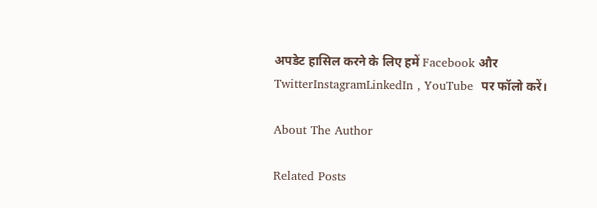अपडेट हासिल करने के लिए हमें Facebook और TwitterInstagramLinkedIn , YouTube  पर फॉलो करें।

About The Author

Related Posts